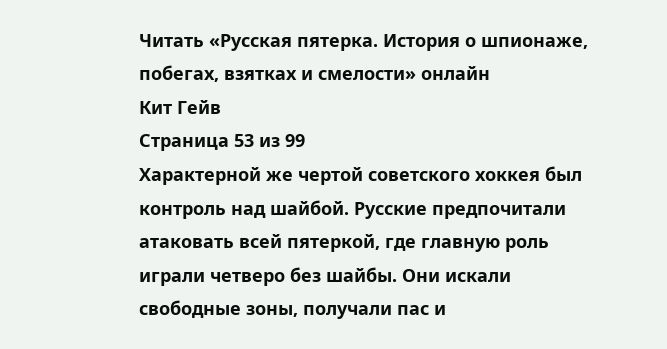Читать «Русская пятерка. История о шпионаже, побегах, взятках и смелости» онлайн
Кит Гейв
Страница 53 из 99
Характерной же чертой советского хоккея был контроль над шайбой. Русские предпочитали атаковать всей пятеркой, где главную роль играли четверо без шайбы. Они искали свободные зоны, получали пас и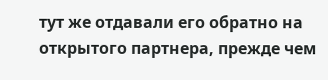тут же отдавали его обратно на открытого партнера, прежде чем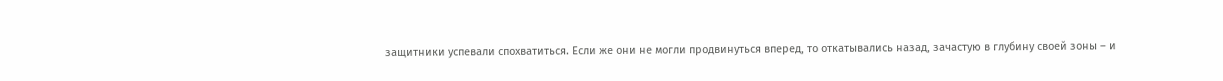защитники успевали спохватиться. Если же они не могли продвинуться вперед, то откатывались назад, зачастую в глубину своей зоны – и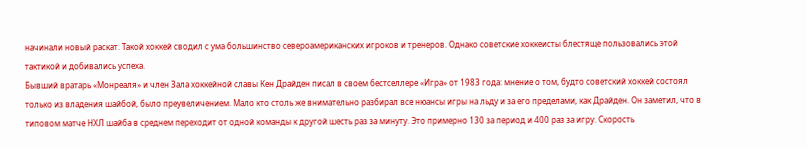начинали новый раскат. Такой хоккей сводил с ума большинство североамериканских игроков и тренеров. Однако советские хоккеисты блестяще пользовались этой тактикой и добивались успеха.
Бывший вратарь «Монреаля» и член Зала хоккейной славы Кен Драйден писал в своем бестселлере «Игра» от 1983 года: мнение о том, будто советский хоккей состоял только из владения шайбой, было преувеличением. Мало кто столь же внимательно разбирал все нюансы игры на льду и за его пределами, как Драйден. Он заметил, что в типовом матче НХЛ шайба в среднем переходит от одной команды к другой шесть раз за минуту. Это примерно 130 за период и 400 раз за игру. Скорость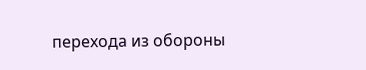перехода из обороны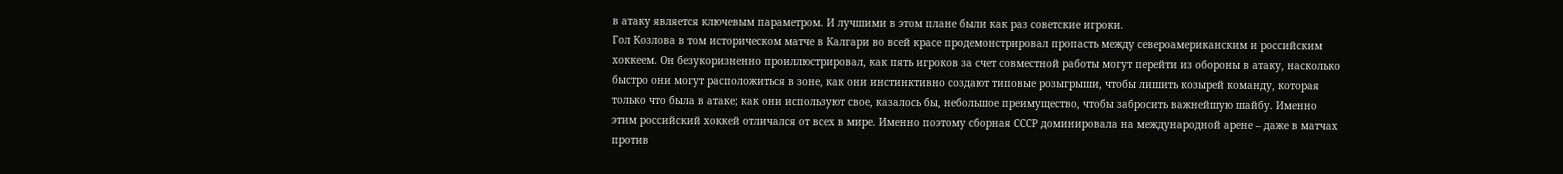в атаку является ключевым параметром. И лучшими в этом плане были как раз советские игроки.
Гол Козлова в том историческом матче в Калгари во всей красе продемонстрировал пропасть между североамериканским и российским хоккеем. Он безукоризненно проиллюстрировал, как пять игроков за счет совместной работы могут перейти из обороны в атаку, насколько быстро они могут расположиться в зоне, как они инстинктивно создают типовые розыгрыши, чтобы лишить козырей команду, которая только что была в атаке; как они используют свое, казалось бы, небольшое преимущество, чтобы забросить важнейшую шайбу. Именно этим российский хоккей отличался от всех в мире. Именно поэтому сборная СССР доминировала на международной арене – даже в матчах против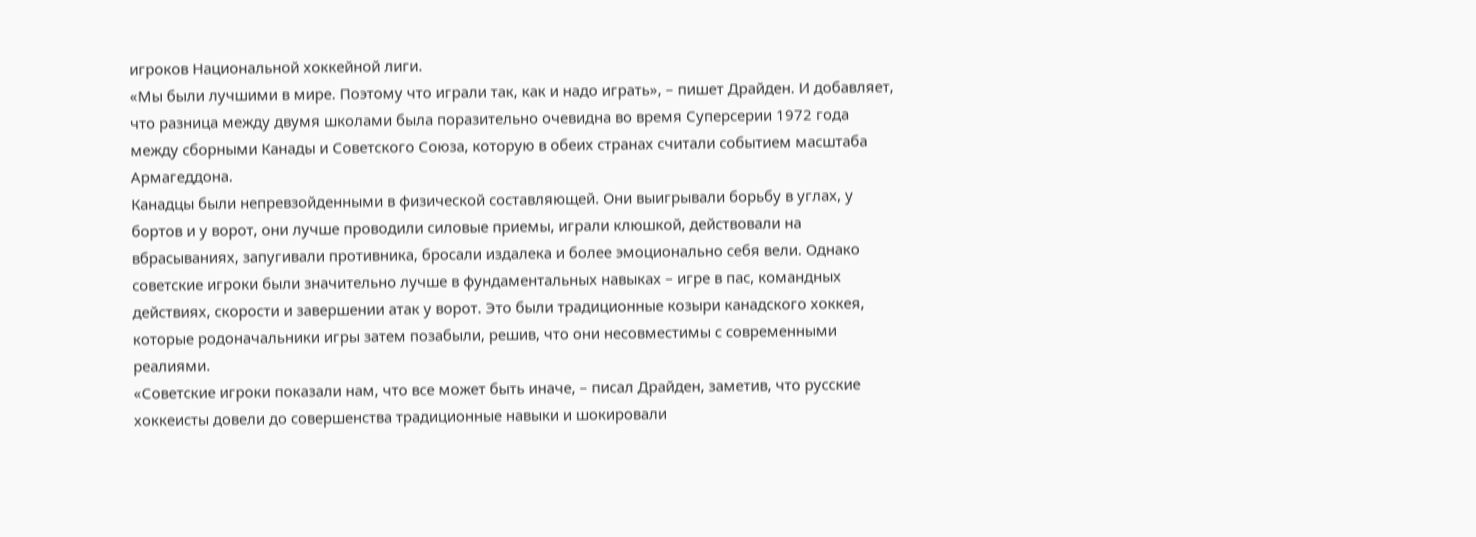игроков Национальной хоккейной лиги.
«Мы были лучшими в мире. Поэтому что играли так, как и надо играть», – пишет Драйден. И добавляет, что разница между двумя школами была поразительно очевидна во время Суперсерии 1972 года между сборными Канады и Советского Союза, которую в обеих странах считали событием масштаба Армагеддона.
Канадцы были непревзойденными в физической составляющей. Они выигрывали борьбу в углах, у бортов и у ворот, они лучше проводили силовые приемы, играли клюшкой, действовали на вбрасываниях, запугивали противника, бросали издалека и более эмоционально себя вели. Однако советские игроки были значительно лучше в фундаментальных навыках – игре в пас, командных действиях, скорости и завершении атак у ворот. Это были традиционные козыри канадского хоккея, которые родоначальники игры затем позабыли, решив, что они несовместимы с современными реалиями.
«Советские игроки показали нам, что все может быть иначе, – писал Драйден, заметив, что русские хоккеисты довели до совершенства традиционные навыки и шокировали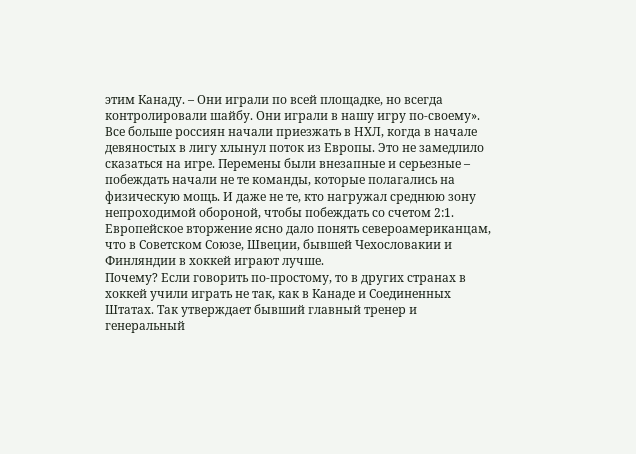этим Канаду. – Они играли по всей площадке, но всегда контролировали шайбу. Они играли в нашу игру по-своему».
Все больше россиян начали приезжать в НХЛ, когда в начале девяностых в лигу хлынул поток из Европы. Это не замедлило сказаться на игре. Перемены были внезапные и серьезные – побеждать начали не те команды, которые полагались на физическую мощь. И даже не те, кто нагружал среднюю зону непроходимой обороной, чтобы побеждать со счетом 2:1. Европейское вторжение ясно дало понять североамериканцам, что в Советском Союзе, Швеции, бывшей Чехословакии и Финляндии в хоккей играют лучше.
Почему? Если говорить по-простому, то в других странах в хоккей учили играть не так, как в Канаде и Соединенных Штатах. Так утверждает бывший главный тренер и генеральный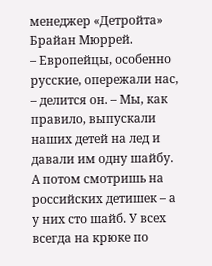менеджер «Детройта» Брайан Мюррей.
– Европейцы, особенно русские, опережали нас, – делится он. – Мы, как правило, выпускали наших детей на лед и давали им одну шайбу. А потом смотришь на российских детишек – а у них сто шайб. У всех всегда на крюке по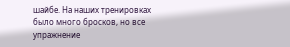шайбе. На наших тренировках было много бросков, но все упражнение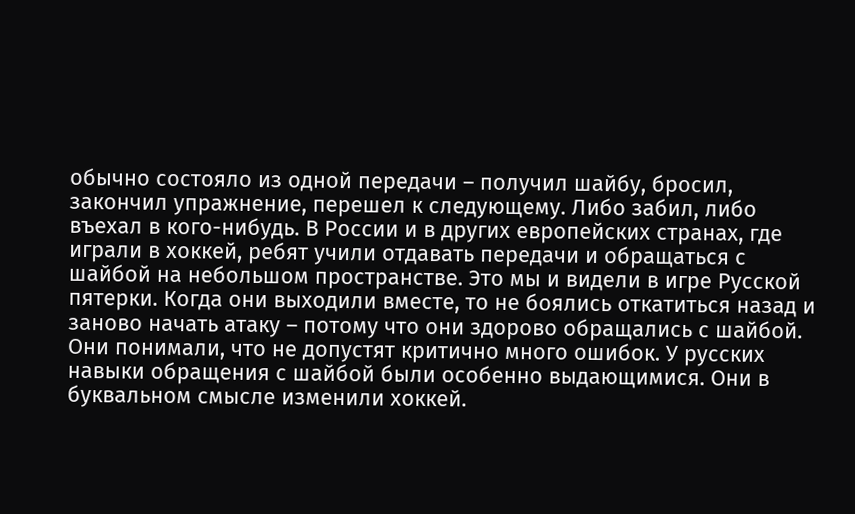обычно состояло из одной передачи – получил шайбу, бросил, закончил упражнение, перешел к следующему. Либо забил, либо въехал в кого-нибудь. В России и в других европейских странах, где играли в хоккей, ребят учили отдавать передачи и обращаться с шайбой на небольшом пространстве. Это мы и видели в игре Русской пятерки. Когда они выходили вместе, то не боялись откатиться назад и заново начать атаку – потому что они здорово обращались с шайбой. Они понимали, что не допустят критично много ошибок. У русских навыки обращения с шайбой были особенно выдающимися. Они в буквальном смысле изменили хоккей.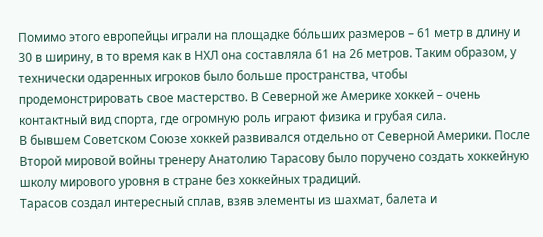Помимо этого европейцы играли на площадке бо́льших размеров – 61 метр в длину и 30 в ширину, в то время как в НХЛ она составляла 61 на 26 метров. Таким образом, у технически одаренных игроков было больше пространства, чтобы продемонстрировать свое мастерство. В Северной же Америке хоккей – очень контактный вид спорта, где огромную роль играют физика и грубая сила.
В бывшем Советском Союзе хоккей развивался отдельно от Северной Америки. После Второй мировой войны тренеру Анатолию Тарасову было поручено создать хоккейную школу мирового уровня в стране без хоккейных традиций.
Тарасов создал интересный сплав, взяв элементы из шахмат, балета и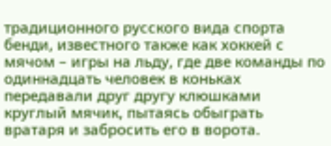традиционного русского вида спорта бенди, известного также как хоккей с мячом – игры на льду, где две команды по одиннадцать человек в коньках передавали друг другу клюшками круглый мячик, пытаясь обыграть вратаря и забросить его в ворота.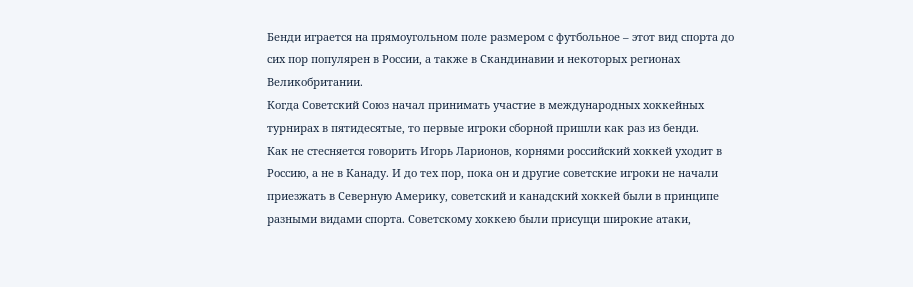Бенди играется на прямоугольном поле размером с футбольное – этот вид спорта до сих пор популярен в России, а также в Скандинавии и некоторых регионах Великобритании.
Когда Советский Союз начал принимать участие в международных хоккейных турнирах в пятидесятые, то первые игроки сборной пришли как раз из бенди.
Как не стесняется говорить Игорь Ларионов, корнями российский хоккей уходит в Россию, а не в Канаду. И до тех пор, пока он и другие советские игроки не начали приезжать в Северную Америку, советский и канадский хоккей были в принципе разными видами спорта. Советскому хоккею были присущи широкие атаки,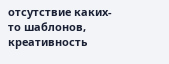отсутствие каких-то шаблонов, креативность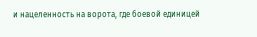и нацеленность на ворота, где боевой единицей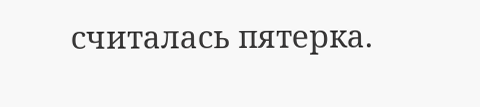считалась пятерка.